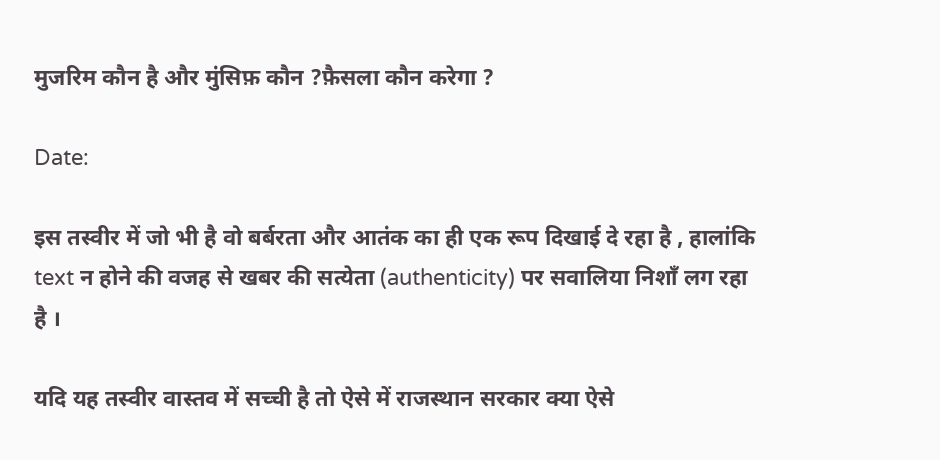मुजरिम कौन है और मुंसिफ़ कौन ?फ़ैसला कौन करेगा ?

Date:

इस तस्वीर में जो भी है वो बर्बरता और आतंक का ही एक रूप दिखाई दे रहा है , हालांकि text न होने की वजह से खबर की सत्येता (authenticity) पर सवालिया निशाँ लग रहा है ।

यदि यह तस्वीर वास्तव में सच्ची है तो ऐसे में राजस्थान सरकार क्या ऐसे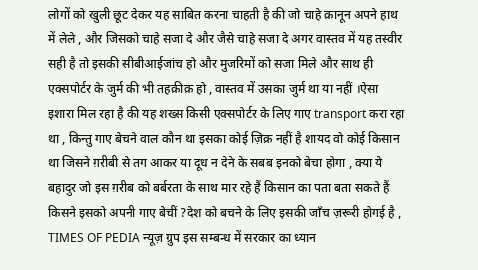लोगों को खुली छूट देकर यह साबित करना चाहती है की जो चाहे क़ानून अपने हाथ में लेले , और जिसको चाहे सजा दे और जैसे चाहे सजा दे अगर वास्तव में यह तस्वीर सही है तो इसकी सीबीआईजांच हो और मुजरिमों को सजा मिले और साथ ही एक्सपोर्टर के जुर्म की भी तहक़ीक़ हो , वास्तव में उसका जुर्म था या नहीं ।ऐसा इशारा मिल रहा है की यह शख्स किसी एक्सपोर्टर के लिए गाए transport करा रहा था , किन्तु गाए बेचने वाल कौन था इसका कोई ज़िक्र नहीं है शायद वो कोई किसान था जिसने ग़रीबी से तग आकर या दूध न देने के सबब इनको बेचा होगा , क्या ये बहादुर जो इस ग़रीब को बर्बरता के साथ मार रहे हैं किसान का पता बता सकते हैं किसने इसको अपनी गाए बेचीं ?देश को बचने के लिए इसकी जाँच ज़रूरी होगई है , TIMES OF PEDIA न्यूज़ ग्रुप इस सम्बन्ध में सरकार का ध्यान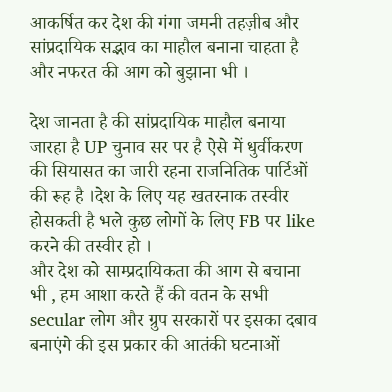आकर्षित कर देश की गंगा जमनी तहज़ीब और सांप्रदायिक सद्भाव का माहौल बनाना चाहता है और नफरत की आग को बुझाना भी ।

देश जानता है की सांप्रदायिक माहौल बनाया जारहा है UP चुनाव सर पर है ऐसे में धुर्वीकरण की सियासत का जारी रहना राजनितिक पार्टिओं की रूह है ।देश के लिए यह खतरनाक तस्वीर होसकती है भले कुछ लोगों के लिए FB पर like करने की तस्वीर हो ।
और देश को साम्प्रदायिकता की आग से बचाना भी , हम आशा करते हैं की वतन के सभी secular लोग और ग्रुप सरकारों पर इसका दबाव बनाएंगे की इस प्रकार की आतंकी घटनाओं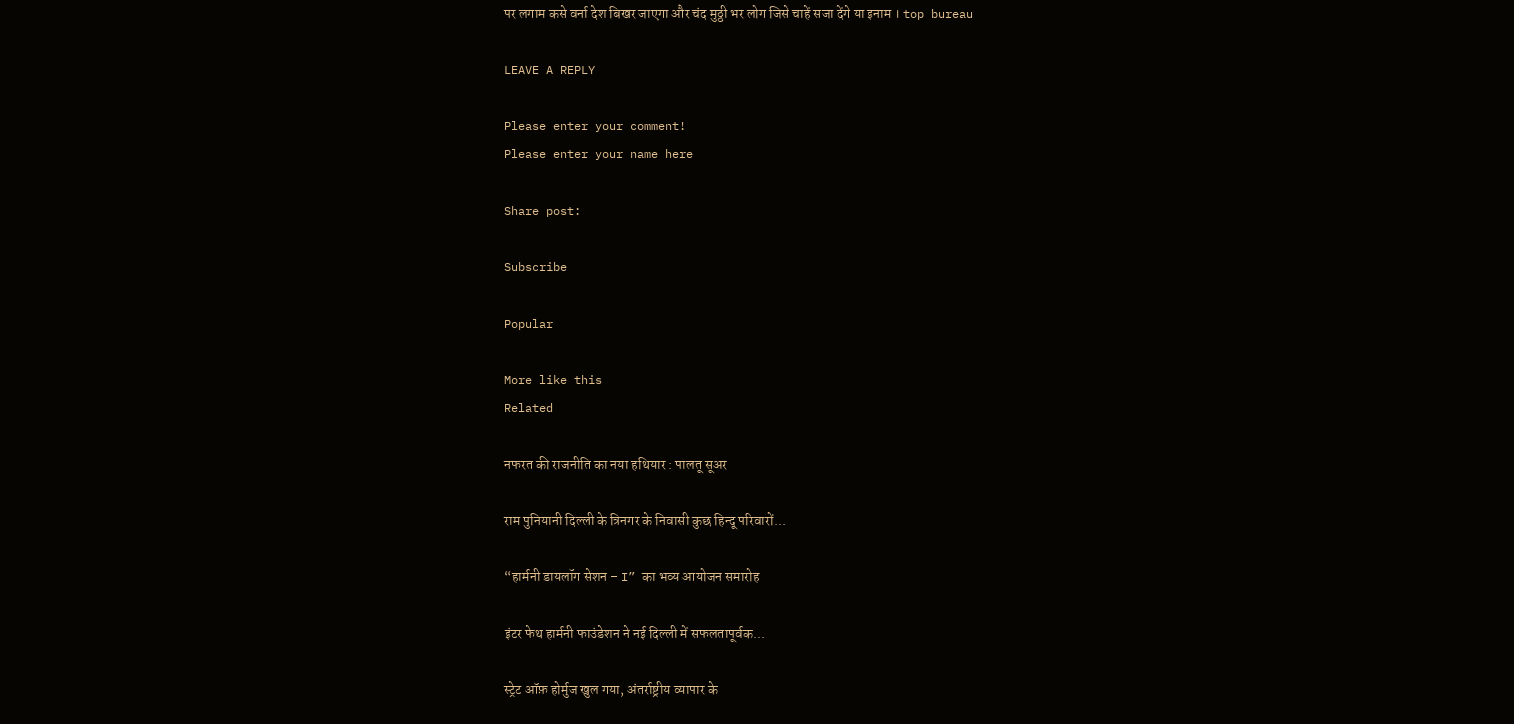पर लगाम कसे वर्ना देश बिखर जाएगा और चंद मुठ्ठी भर लोग जिसे चाहें सजा देंगे या इनाम । top bureau

LEAVE A REPLY

Please enter your comment!
Please enter your name here

Share post:

Subscribe

Popular

More like this
Related

नफरत की राजनीति का नया हथियार : पालतू सूअर

राम पुनियानी दिल्ली के त्रिनगर के निवासी कुछ हिन्दू परिवारों...

“हार्मनी डायलॉग सेशन – I” का भव्य आयोजन समारोह

इंटर फेथ हार्मनी फाउंडेशन ने नई दिल्ली में सफलतापूर्वक...

स्ट्रेट ऑफ़ होर्मुज खुल गया, अंतर्राष्ट्रीय व्यापार के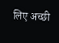लिए अच्छी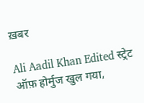ख़बर

Ali Aadil Khan Edited स्ट्रेट ऑफ़ होर्मुज खुल गया,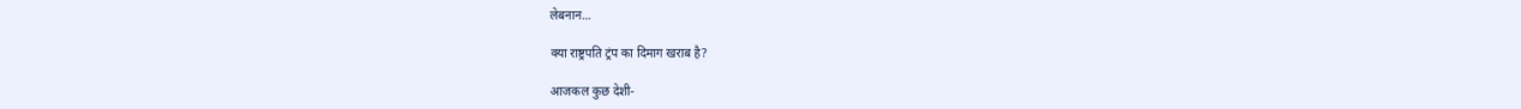लेबनान...

क्या राष्ट्रपति ट्रंप का दिमाग खराब है?

आजकल कुछ देशी-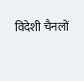विदेशी चैनलों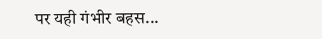पर यही गंभीर बहस...